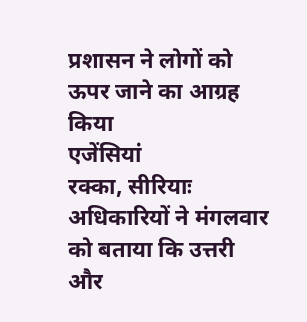प्रशासन ने लोगों को ऊपर जाने का आग्रह किया
एजेंसियां
रक्का, सीरियाः अधिकारियों ने मंगलवार को बताया कि उत्तरी और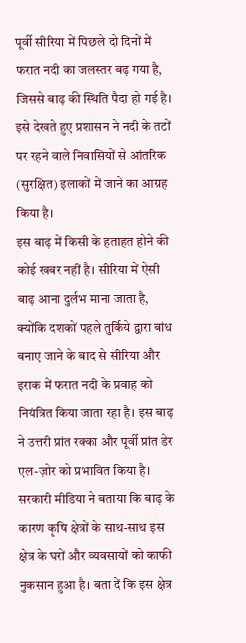पूर्वी सीरिया में पिछले दो दिनों में फरात नदी का जलस्तर बढ़ गया है, जिससे बाढ़ की स्थिति पैदा हो गई है। इसे देखते हुए प्रशासन ने नदी के तटों पर रहने वाले निवासियों से आंतरिक (सुरक्षित) इलाकों में जाने का आग्रह किया है।
इस बाढ़ में किसी के हताहत होने की कोई खबर नहीं है। सीरिया में ऐसी बाढ़ आना दुर्लभ माना जाता है, क्योंकि दशकों पहले तुर्किये द्वारा बांध बनाए जाने के बाद से सीरिया और इराक में फरात नदी के प्रवाह को नियंत्रित किया जाता रहा है। इस बाढ़ ने उत्तरी प्रांत रक्का और पूर्वी प्रांत डेर एल-ज़ोर को प्रभावित किया है।
सरकारी मीडिया ने बताया कि बाढ़ के कारण कृषि क्षेत्रों के साथ-साथ इस क्षेत्र के घरों और व्यवसायों को काफी नुकसान हुआ है। बता दें कि इस क्षेत्र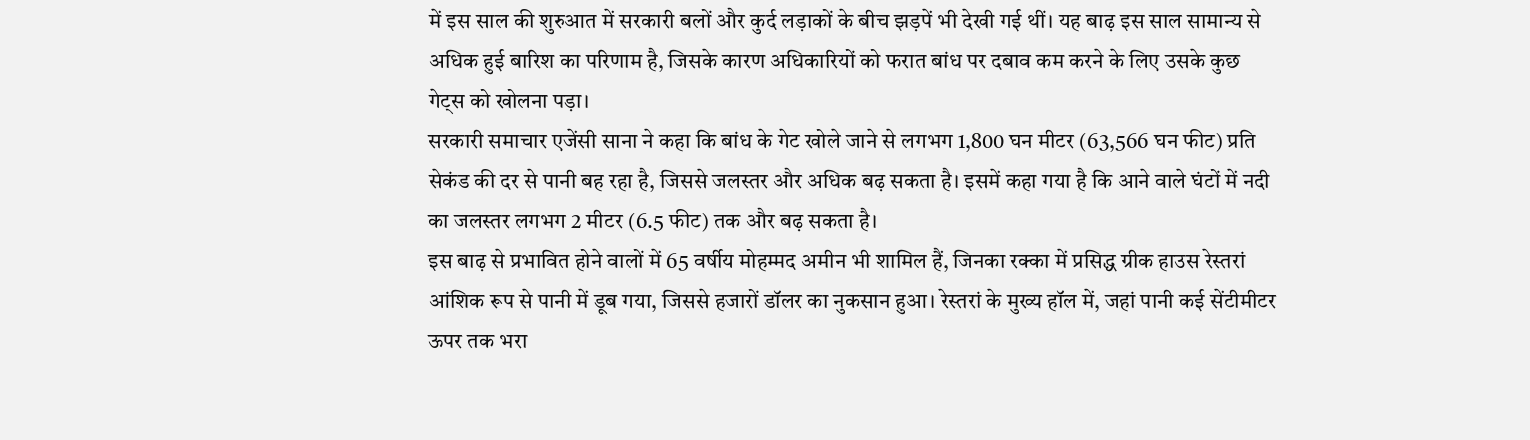में इस साल की शुरुआत में सरकारी बलों और कुर्द लड़ाकों के बीच झड़पें भी देखी गई थीं। यह बाढ़ इस साल सामान्य से अधिक हुई बारिश का परिणाम है, जिसके कारण अधिकारियों को फरात बांध पर दबाव कम करने के लिए उसके कुछ गेट्स को खोलना पड़ा।
सरकारी समाचार एजेंसी साना ने कहा कि बांध के गेट खोले जाने से लगभग 1,800 घन मीटर (63,566 घन फीट) प्रति सेकंड की दर से पानी बह रहा है, जिससे जलस्तर और अधिक बढ़ सकता है। इसमें कहा गया है कि आने वाले घंटों में नदी का जलस्तर लगभग 2 मीटर (6.5 फीट) तक और बढ़ सकता है।
इस बाढ़ से प्रभावित होने वालों में 65 वर्षीय मोहम्मद अमीन भी शामिल हैं, जिनका रक्का में प्रसिद्ध ग्रीक हाउस रेस्तरां आंशिक रूप से पानी में डूब गया, जिससे हजारों डॉलर का नुकसान हुआ। रेस्तरां के मुख्य हॉल में, जहां पानी कई सेंटीमीटर ऊपर तक भरा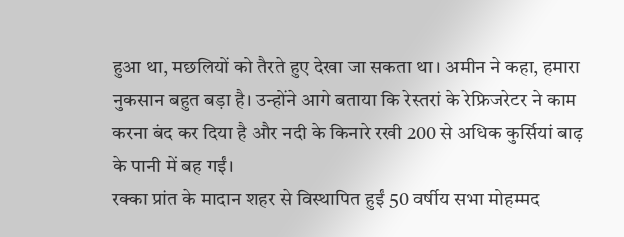हुआ था, मछलियों को तैरते हुए देखा जा सकता था। अमीन ने कहा, हमारा नुकसान बहुत बड़ा है। उन्होंने आगे बताया कि रेस्तरां के रेफ्रिजरेटर ने काम करना बंद कर दिया है और नदी के किनारे रखी 200 से अधिक कुर्सियां बाढ़ के पानी में बह गईं।
रक्का प्रांत के मादान शहर से विस्थापित हुईं 50 वर्षीय सभा मोहम्मद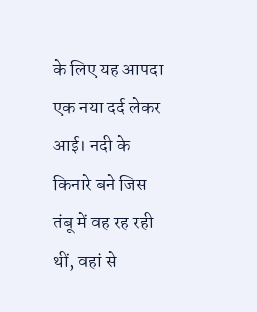के लिए यह आपदा एक नया दर्द लेकर आई। नदी के किनारे बने जिस तंबू में वह रह रही थीं, वहां से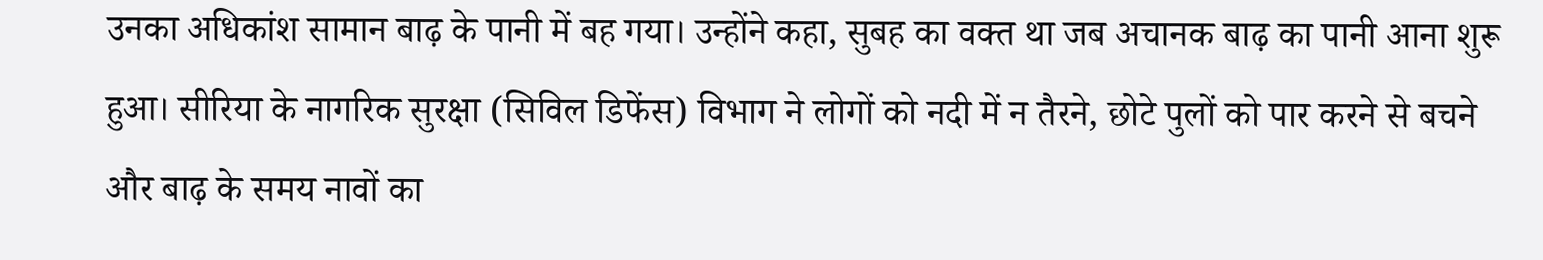उनका अधिकांश सामान बाढ़ के पानी में बह गया। उन्होंने कहा, सुबह का वक्त था जब अचानक बाढ़ का पानी आना शुरू हुआ। सीरिया के नागरिक सुरक्षा (सिविल डिफेंस) विभाग ने लोगों को नदी में न तैरने, छोटे पुलों को पार करने से बचने और बाढ़ के समय नावों का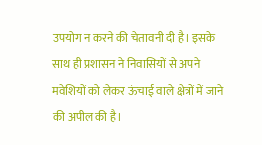उपयोग न करने की चेतावनी दी है। इसके साथ ही प्रशासन ने निवासियों से अपने मवेशियों को लेकर ऊंचाई वाले क्षेत्रों में जाने की अपील की है।